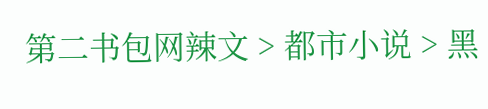第二书包网辣文 > 都市小说 > 黑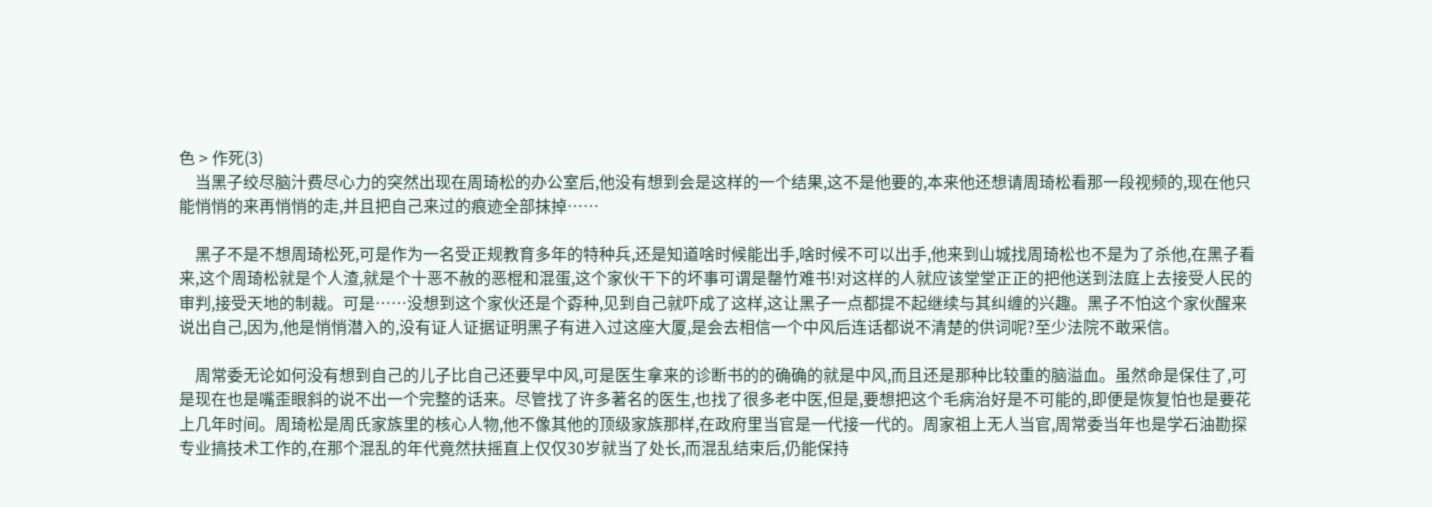色 > 作死(3)
    当黑子绞尽脑汁费尽心力的突然出现在周琦松的办公室后,他没有想到会是这样的一个结果,这不是他要的,本来他还想请周琦松看那一段视频的,现在他只能悄悄的来再悄悄的走,并且把自己来过的痕迹全部抹掉……

    黑子不是不想周琦松死,可是作为一名受正规教育多年的特种兵,还是知道啥时候能出手,啥时候不可以出手,他来到山城找周琦松也不是为了杀他,在黑子看来,这个周琦松就是个人渣,就是个十恶不赦的恶棍和混蛋,这个家伙干下的坏事可谓是罄竹难书!对这样的人就应该堂堂正正的把他送到法庭上去接受人民的审判,接受天地的制裁。可是……没想到这个家伙还是个孬种,见到自己就吓成了这样,这让黑子一点都提不起继续与其纠缠的兴趣。黑子不怕这个家伙醒来说出自己,因为,他是悄悄潜入的,没有证人证据证明黑子有进入过这座大厦,是会去相信一个中风后连话都说不清楚的供词呢?至少法院不敢采信。

    周常委无论如何没有想到自己的儿子比自己还要早中风,可是医生拿来的诊断书的的确确的就是中风,而且还是那种比较重的脑溢血。虽然命是保住了,可是现在也是嘴歪眼斜的说不出一个完整的话来。尽管找了许多著名的医生,也找了很多老中医,但是,要想把这个毛病治好是不可能的,即便是恢复怕也是要花上几年时间。周琦松是周氏家族里的核心人物,他不像其他的顶级家族那样,在政府里当官是一代接一代的。周家祖上无人当官,周常委当年也是学石油勘探专业搞技术工作的,在那个混乱的年代竟然扶摇直上仅仅30岁就当了处长,而混乱结束后,仍能保持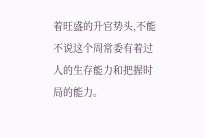着旺盛的升官势头,不能不说这个周常委有着过人的生存能力和把握时局的能力。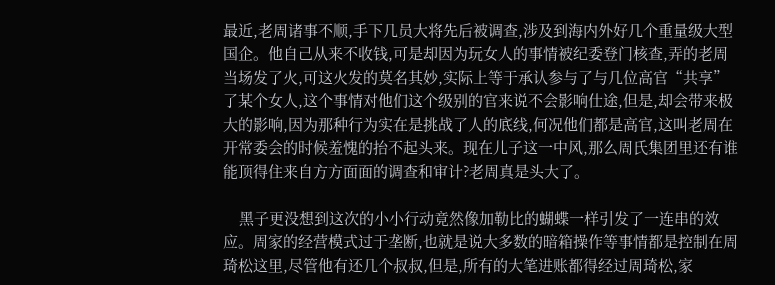最近,老周诸事不顺,手下几员大将先后被调查,涉及到海内外好几个重量级大型国企。他自己从来不收钱,可是却因为玩女人的事情被纪委登门核查,弄的老周当场发了火,可这火发的莫名其妙,实际上等于承认参与了与几位高官“共享”了某个女人,这个事情对他们这个级别的官来说不会影响仕途,但是,却会带来极大的影响,因为那种行为实在是挑战了人的底线,何况他们都是高官,这叫老周在开常委会的时候羞愧的抬不起头来。现在儿子这一中风,那么周氏集团里还有谁能顶得住来自方方面面的调查和审计?老周真是头大了。

    黑子更没想到这次的小小行动竟然像加勒比的蝴蝶一样引发了一连串的效应。周家的经营模式过于垄断,也就是说大多数的暗箱操作等事情都是控制在周琦松这里,尽管他有还几个叔叔,但是,所有的大笔进账都得经过周琦松,家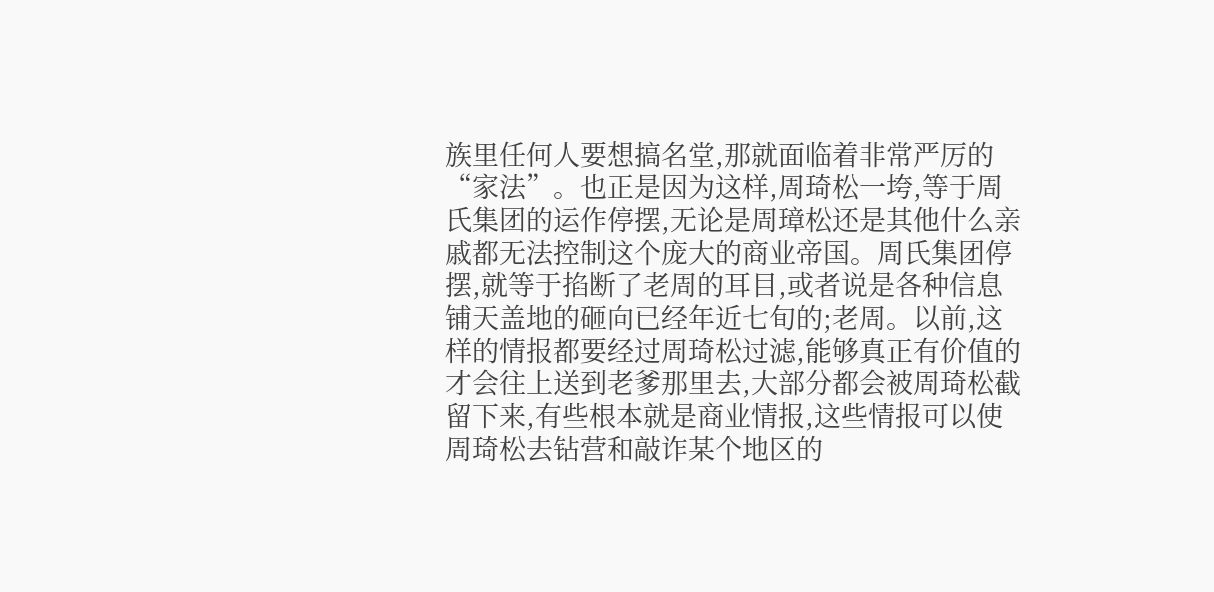族里任何人要想搞名堂,那就面临着非常严厉的“家法”。也正是因为这样,周琦松一垮,等于周氏集团的运作停摆,无论是周璋松还是其他什么亲戚都无法控制这个庞大的商业帝国。周氏集团停摆,就等于掐断了老周的耳目,或者说是各种信息铺天盖地的砸向已经年近七旬的;老周。以前,这样的情报都要经过周琦松过滤,能够真正有价值的才会往上送到老爹那里去,大部分都会被周琦松截留下来,有些根本就是商业情报,这些情报可以使周琦松去钻营和敲诈某个地区的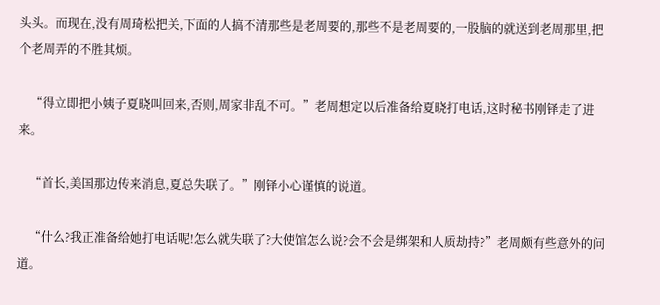头头。而现在,没有周琦松把关,下面的人搞不清那些是老周要的,那些不是老周要的,一股脑的就送到老周那里,把个老周弄的不胜其烦。

    “得立即把小姨子夏晓叫回来,否则,周家非乱不可。”老周想定以后准备给夏晓打电话,这时秘书刚铎走了进来。

    “首长,美国那边传来消息,夏总失联了。”刚铎小心谨慎的说道。

    “什么?我正准备给她打电话呢!怎么就失联了?大使馆怎么说?会不会是绑架和人质劫持?”老周颇有些意外的问道。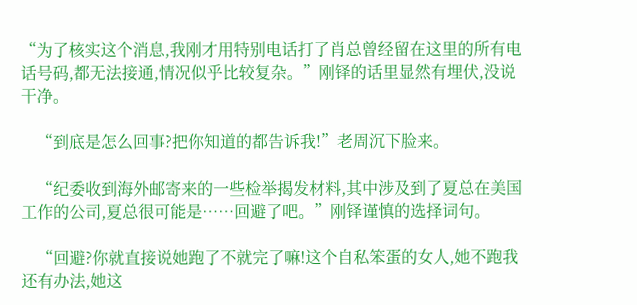“为了核实这个消息,我刚才用特别电话打了肖总曾经留在这里的所有电话号码,都无法接通,情况似乎比较复杂。”刚铎的话里显然有埋伏,没说干净。

    “到底是怎么回事?把你知道的都告诉我!”老周沉下脸来。

    “纪委收到海外邮寄来的一些检举揭发材料,其中涉及到了夏总在美国工作的公司,夏总很可能是……回避了吧。”刚铎谨慎的选择词句。

    “回避?你就直接说她跑了不就完了嘛!这个自私笨蛋的女人,她不跑我还有办法,她这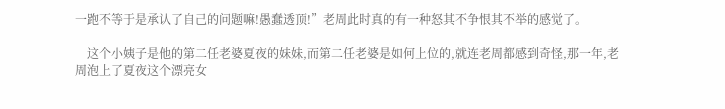一跑不等于是承认了自己的问题嘛!愚蠢透顶!”老周此时真的有一种怒其不争恨其不举的感觉了。

    这个小姨子是他的第二任老婆夏夜的妹妹,而第二任老婆是如何上位的,就连老周都感到奇怪,那一年,老周泡上了夏夜这个漂亮女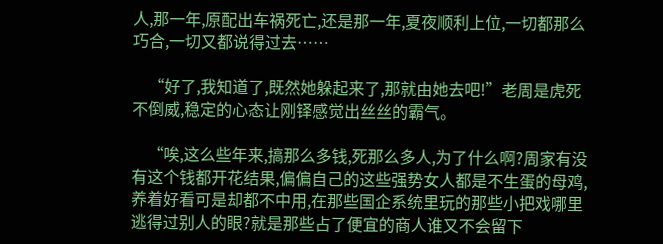人,那一年,原配出车祸死亡,还是那一年,夏夜顺利上位,一切都那么巧合,一切又都说得过去……

    “好了,我知道了,既然她躲起来了,那就由她去吧!”老周是虎死不倒威,稳定的心态让刚铎感觉出丝丝的霸气。

    “唉,这么些年来,搞那么多钱,死那么多人,为了什么啊?周家有没有这个钱都开花结果,偏偏自己的这些强势女人都是不生蛋的母鸡,养着好看可是却都不中用,在那些国企系统里玩的那些小把戏哪里逃得过别人的眼?就是那些占了便宜的商人谁又不会留下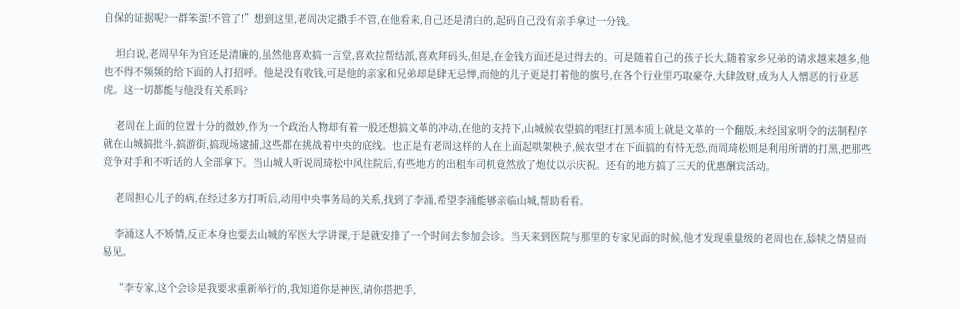自保的证据呢?一群笨蛋!不管了!”想到这里,老周决定撒手不管,在他看来,自己还是清白的,起码自己没有亲手拿过一分钱。

    坦白说,老周早年为官还是清廉的,虽然他喜欢搞一言堂,喜欢拉帮结派,喜欢拜码头,但是,在金钱方面还是过得去的。可是随着自己的孩子长大,随着家乡兄弟的请求越来越多,他也不得不频频的给下面的人打招呼。他是没有收钱,可是他的亲家和兄弟却是肆无忌惮,而他的儿子更是打着他的旗号,在各个行业里巧取豪夺,大肆敛财,成为人人憎恶的行业恶虎。这一切都能与他没有关系吗?

    老周在上面的位置十分的微妙,作为一个政治人物却有着一股还想搞文革的冲动,在他的支持下,山城候农望搞的唱红打黑本质上就是文革的一个翻版,未经国家明令的法制程序就在山城搞批斗,搞游街,搞现场逮捕,这些都在挑战着中央的底线。也正是有老周这样的人在上面起哄架秧子,候农望才在下面搞的有恃无恐,而周琦松则是利用所谓的打黑,把那些竞争对手和不听话的人全部拿下。当山城人听说周琦松中风住院后,有些地方的出租车司机竟然放了炮仗以示庆祝。还有的地方搞了三天的优惠酬宾活动。

    老周担心儿子的病,在经过多方打听后,动用中央事务局的关系,找到了李涌,希望李涌能够亲临山城,帮助看看。

    李涌这人不矫情,反正本身也要去山城的军医大学讲课,于是就安排了一个时间去参加会诊。当天来到医院与那里的专家见面的时候,他才发现重量级的老周也在,舔犊之情显而易见。

    “李专家,这个会诊是我要求重新举行的,我知道你是神医,请你搭把手,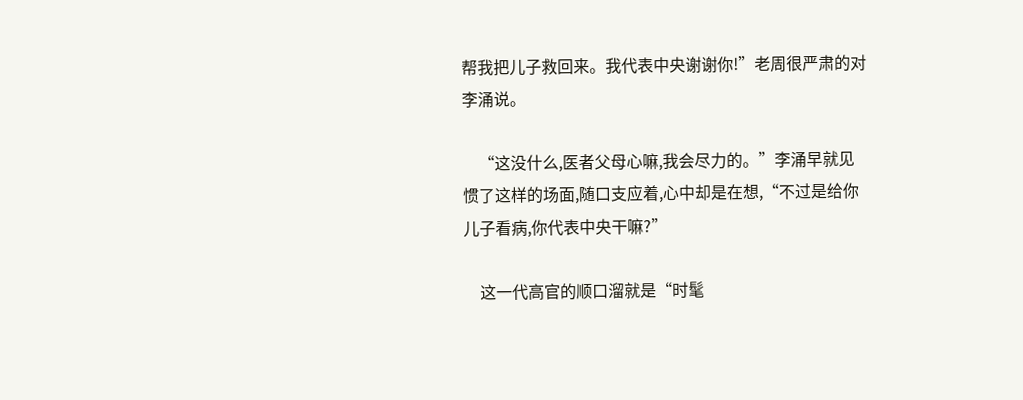帮我把儿子救回来。我代表中央谢谢你!”老周很严肃的对李涌说。

    “这没什么,医者父母心嘛,我会尽力的。”李涌早就见惯了这样的场面,随口支应着,心中却是在想,“不过是给你儿子看病,你代表中央干嘛?”

    这一代高官的顺口溜就是“时髦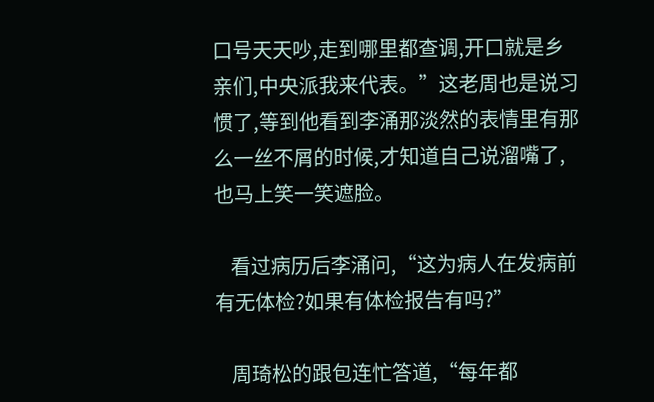口号天天吵,走到哪里都查调,开口就是乡亲们,中央派我来代表。”这老周也是说习惯了,等到他看到李涌那淡然的表情里有那么一丝不屑的时候,才知道自己说溜嘴了,也马上笑一笑遮脸。

    看过病历后李涌问,“这为病人在发病前有无体检?如果有体检报告有吗?”

    周琦松的跟包连忙答道,“每年都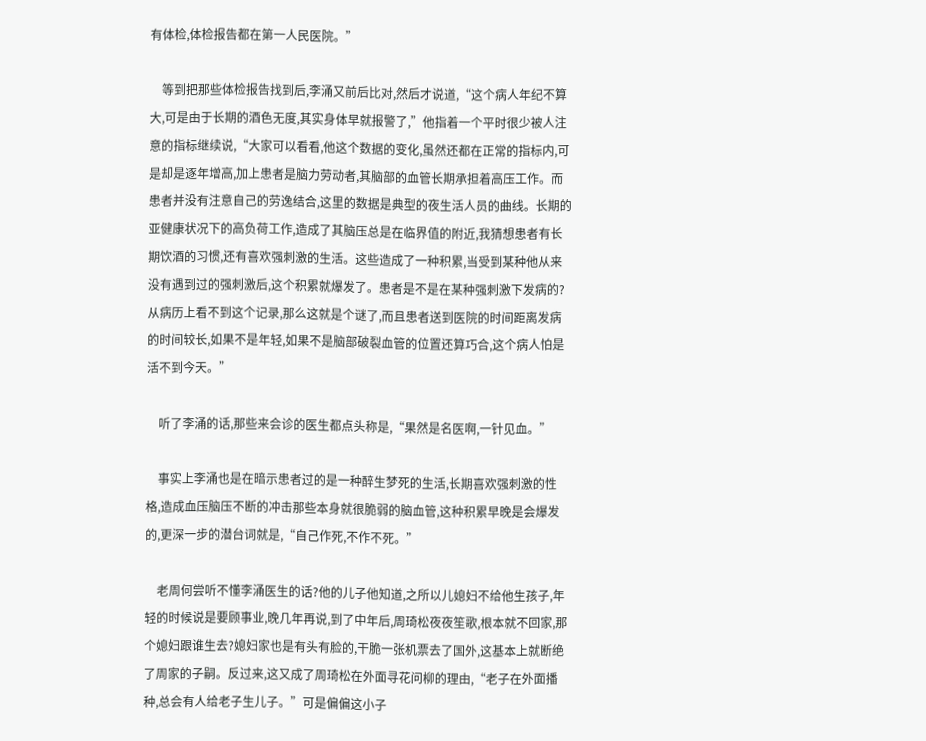有体检,体检报告都在第一人民医院。”

    等到把那些体检报告找到后,李涌又前后比对,然后才说道,“这个病人年纪不算大,可是由于长期的酒色无度,其实身体早就报警了,”他指着一个平时很少被人注意的指标继续说,“大家可以看看,他这个数据的变化,虽然还都在正常的指标内,可是却是逐年增高,加上患者是脑力劳动者,其脑部的血管长期承担着高压工作。而患者并没有注意自己的劳逸结合,这里的数据是典型的夜生活人员的曲线。长期的亚健康状况下的高负荷工作,造成了其脑压总是在临界值的附近,我猜想患者有长期饮酒的习惯,还有喜欢强刺激的生活。这些造成了一种积累,当受到某种他从来没有遇到过的强刺激后,这个积累就爆发了。患者是不是在某种强刺激下发病的?从病历上看不到这个记录,那么这就是个谜了,而且患者送到医院的时间距离发病的时间较长,如果不是年轻,如果不是脑部破裂血管的位置还算巧合,这个病人怕是活不到今天。”

    听了李涌的话,那些来会诊的医生都点头称是,“果然是名医啊,一针见血。”

    事实上李涌也是在暗示患者过的是一种醉生梦死的生活,长期喜欢强刺激的性格,造成血压脑压不断的冲击那些本身就很脆弱的脑血管,这种积累早晚是会爆发的,更深一步的潜台词就是,“自己作死,不作不死。”

    老周何尝听不懂李涌医生的话?他的儿子他知道,之所以儿媳妇不给他生孩子,年轻的时候说是要顾事业,晚几年再说,到了中年后,周琦松夜夜笙歌,根本就不回家,那个媳妇跟谁生去?媳妇家也是有头有脸的,干脆一张机票去了国外,这基本上就断绝了周家的子嗣。反过来,这又成了周琦松在外面寻花问柳的理由,“老子在外面播种,总会有人给老子生儿子。”可是偏偏这小子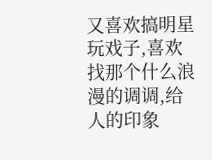又喜欢搞明星玩戏子,喜欢找那个什么浪漫的调调,给人的印象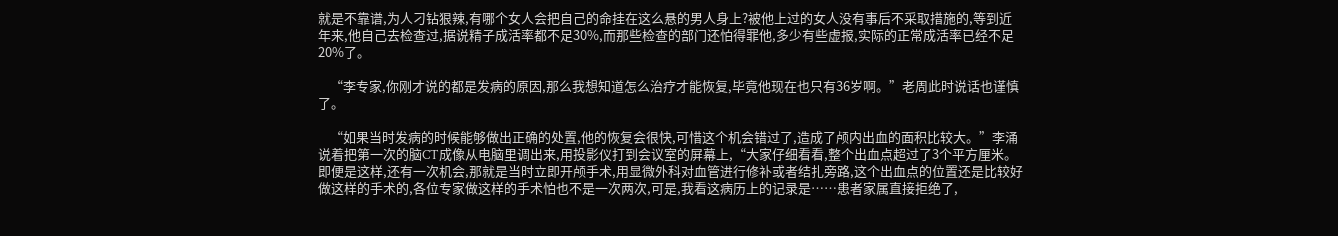就是不靠谱,为人刁钻狠辣,有哪个女人会把自己的命挂在这么悬的男人身上?被他上过的女人没有事后不采取措施的,等到近年来,他自己去检查过,据说精子成活率都不足30%,而那些检查的部门还怕得罪他,多少有些虚报,实际的正常成活率已经不足20%了。

    “李专家,你刚才说的都是发病的原因,那么我想知道怎么治疗才能恢复,毕竟他现在也只有36岁啊。”老周此时说话也谨慎了。

    “如果当时发病的时候能够做出正确的处置,他的恢复会很快,可惜这个机会错过了,造成了颅内出血的面积比较大。”李涌说着把第一次的脑CT成像从电脑里调出来,用投影仪打到会议室的屏幕上,“大家仔细看看,整个出血点超过了3个平方厘米。即便是这样,还有一次机会,那就是当时立即开颅手术,用显微外科对血管进行修补或者结扎旁路,这个出血点的位置还是比较好做这样的手术的,各位专家做这样的手术怕也不是一次两次,可是,我看这病历上的记录是……患者家属直接拒绝了,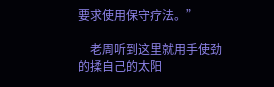要求使用保守疗法。”

    老周听到这里就用手使劲的揉自己的太阳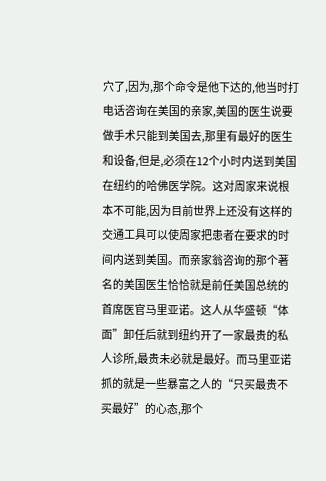穴了,因为,那个命令是他下达的,他当时打电话咨询在美国的亲家,美国的医生说要做手术只能到美国去,那里有最好的医生和设备,但是,必须在12个小时内送到美国在纽约的哈佛医学院。这对周家来说根本不可能,因为目前世界上还没有这样的交通工具可以使周家把患者在要求的时间内送到美国。而亲家翁咨询的那个著名的美国医生恰恰就是前任美国总统的首席医官马里亚诺。这人从华盛顿“体面”卸任后就到纽约开了一家最贵的私人诊所,最贵未必就是最好。而马里亚诺抓的就是一些暴富之人的“只买最贵不买最好”的心态,那个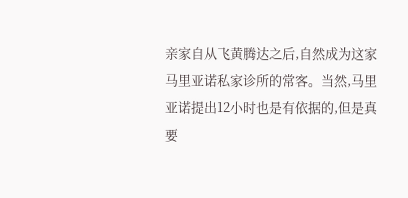亲家自从飞黄腾达之后,自然成为这家马里亚诺私家诊所的常客。当然,马里亚诺提出12小时也是有依据的,但是真要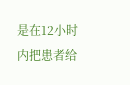是在12小时内把患者给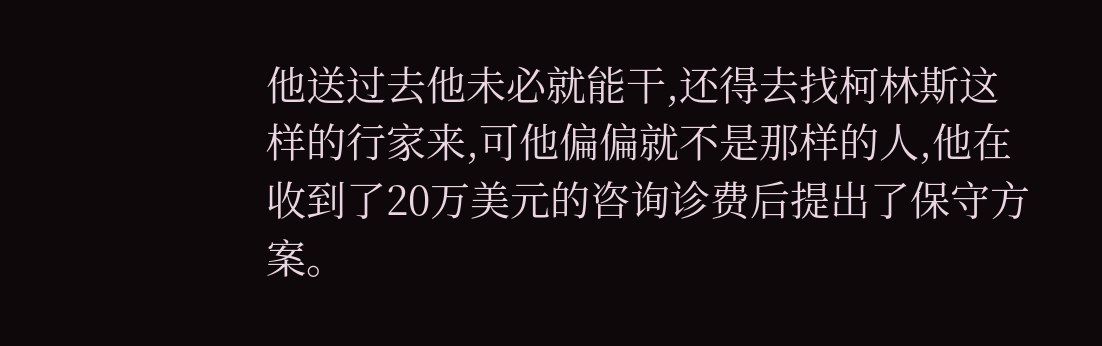他送过去他未必就能干,还得去找柯林斯这样的行家来,可他偏偏就不是那样的人,他在收到了20万美元的咨询诊费后提出了保守方案。